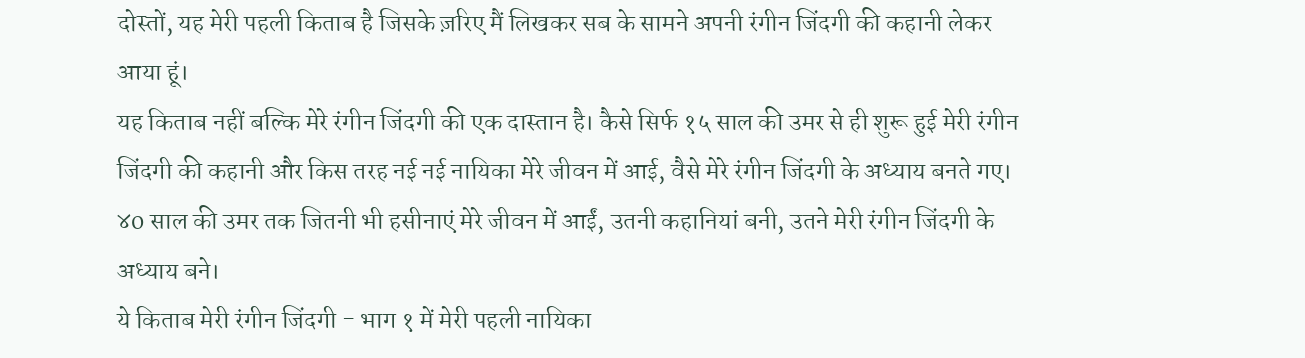दोस्तों, यह मेरी पहली किताब है जिसके ज़रिए मैं लिखकर सब के सामने अपनी रंगीन जिंदगी की कहानी लेकर आया हूं।
यह किताब नहीं बल्कि मेरे रंगीन जिंदगी की एक दास्तान है। कैसे सिर्फ १५ साल की उमर से ही शुरू हुई मेरी रंगीन जिंदगी की कहानी और किस तरह नई नई नायिका मेरे जीवन में आई, वैसे मेरे रंगीन जिंदगी के अध्याय बनते गए। ४o साल की उमर तक जितनी भी हसीनाएं मेरे जीवन में आईं, उतनी कहानियां बनी, उतने मेरी रंगीन जिंदगी के अध्याय बने।
ये किताब मेरी रंगीन जिंदगी - भाग १ में मेरी पहली नायिका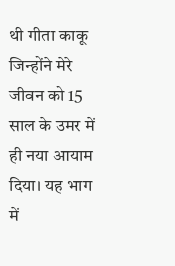थी गीता काकू जिन्होंने मेरे जीवन को 15 साल के उमर में ही नया आयाम दिया। यह भाग में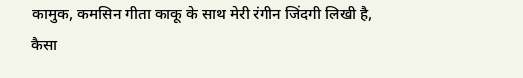कामुक, कमसिन गीता काकू के साथ मेरी रंगीन जिंदगी लिखी है, कैसा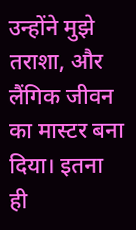उन्होंने मुझे तराशा, और लैंगिक जीवन का मास्टर बना दिया। इतना ही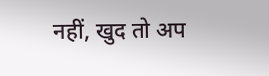नहीं, खुद तो अप